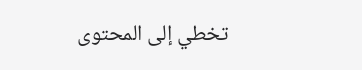تخطي إلى المحتوى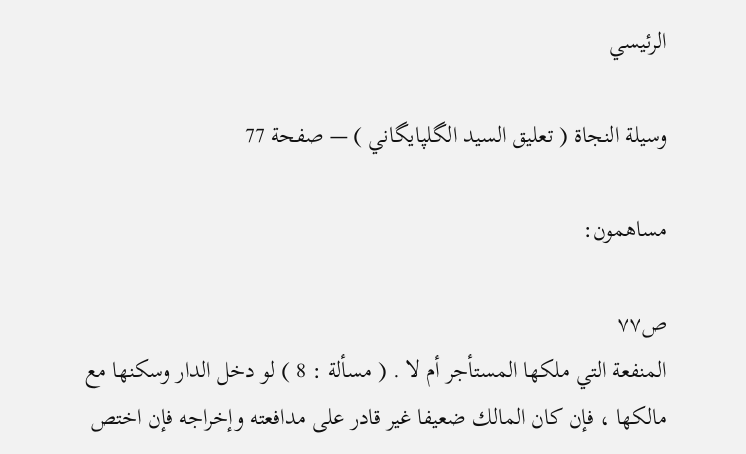الرئيسي

وسيلة النجاة ( تعليق السيد الگلپايگاني ) — صفحة 77

مساهمون:

ص٧٧
المنفعة التي ملكها المستأجر أم لا . ( مسألة : 8 ) لو دخل الدار وسكنها مع مالكها ، فإن كان المالك ضعيفا غير قادر على مدافعته وإخراجه فإن اختص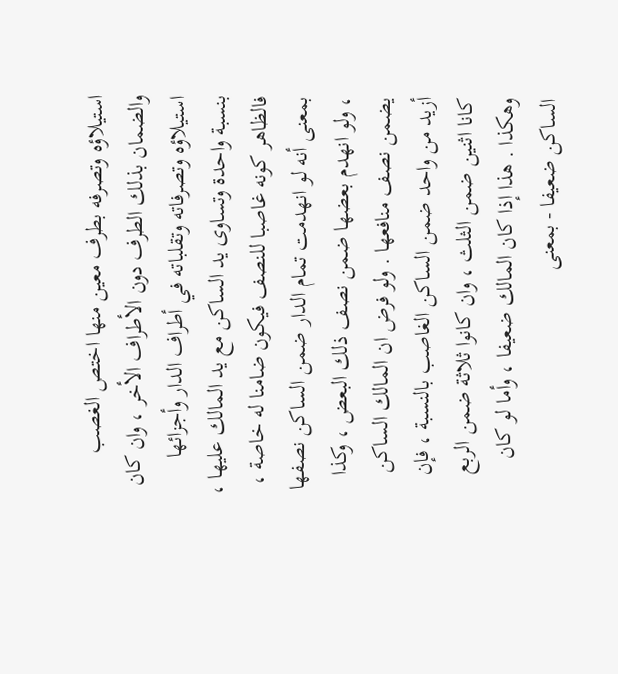استيلاؤه وتصرفه بطرف معين منها اختص الغصب والضمان بذلك الطرف دون الأطراف الأخر ، وان كان استيلاؤه وتصرفاته وتقلباته في أطراف الدار وأجزائها بنسبة واحدة وتساوى يد الساكن مع يد المالك عليها ، فالظاهر كونه غاصبا للنصف فيكون ضامنا له خاصة ، بمعنى أنه لو انهدمت تمام الدار ضمن الساكن نصفها ، ولو انهدم بعضها ضمن نصف ذلك البعض ، وكذا يضمن نصف منافعها . ولو فرض ان المالك الساكن أزيد من واحد ضمن الساكن الغاصب بالنسبة ، فإن كانا اثنين ضمن الثلث ، وان كانوا ثلاثة ضمن الربع وهكذا . هذا إذا كان المالك ضعيفا ، وأما لو كان الساكن ضعيفا - بمعنى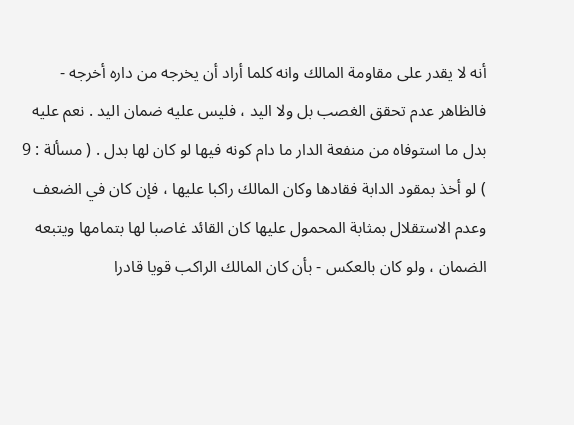أنه لا يقدر على مقاومة المالك وانه كلما أراد أن يخرجه من داره أخرجه - فالظاهر عدم تحقق الغصب بل ولا اليد ، فليس عليه ضمان اليد . نعم عليه بدل ما استوفاه من منفعة الدار ما دام كونه فيها لو كان لها بدل . ( مسألة : 9 ) لو أخذ بمقود الدابة فقادها وكان المالك راكبا عليها ، فإن كان في الضعف وعدم الاستقلال بمثابة المحمول عليها كان القائد غاصبا لها بتمامها ويتبعه الضمان ، ولو كان بالعكس - بأن كان المالك الراكب قويا قادرا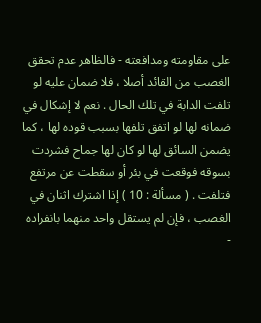على مقاومته ومدافعته - فالظاهر عدم تحقق الغصب من القائد أصلا ، فلا ضمان عليه لو تلفت الدابة في تلك الحال . نعم لا إشكال في ضمانه لها لو اتفق تلفها بسبب قوده لها ، كما يضمن السائق لها لو كان لها جماح فشردت بسوقه فوقعت في بئر أو سقطت عن مرتفع فتلفت . ( مسألة : 10 ) إذا اشترك اثنان في الغصب ، فإن لم يستقل واحد منهما بانفراده -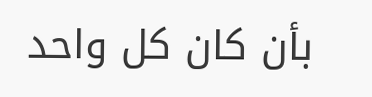بأن كان كل واحد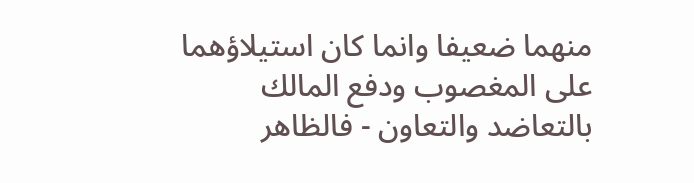منهما ضعيفا وانما كان استيلاؤهما على المغصوب ودفع المالك بالتعاضد والتعاون - فالظاهر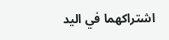اشتراكهما في اليد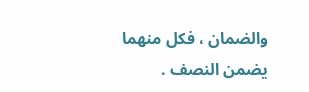والضمان ، فكل منهما يضمن النصف .